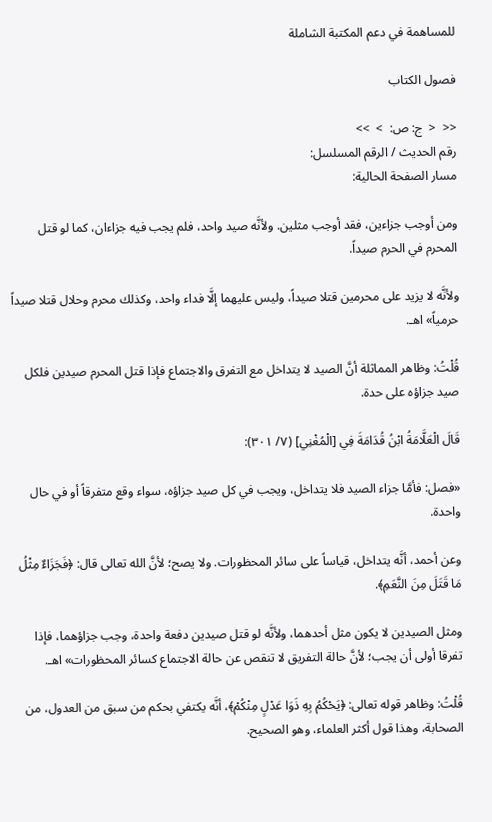للمساهمة في دعم المكتبة الشاملة

فصول الكتاب

<<  <  ج: ص:  >  >>
رقم الحديث / الرقم المسلسل:
مسار الصفحة الحالية:

ومن أوجب جزاءين، فقد أوجب مثلين. ولأنَّه صيد واحد، فلم يجب فيه جزاءان، كما لو قتل المحرم في الحرم صيداً.

ولأنَّه لا يزيد على محرمين قتلا صيداً، وليس عليهما إلَّا فداء واحد، وكذلك محرم وحلال قتلا صيداً حرمياً» اهـ.

قُلْتُ: وظاهر المماثلة أنَّ الصيد لا يتداخل مع التفرق والاجتماع فإذا قتل المحرم صيدين فلكل صيد جزاؤه على حدة.

قَالَ الْعَلَّامَةُ ابْنُ قُدَامَةَ فِي [الْمُغْنِي] (٧/ ٣٠١):

«فصل: فأمَّا جزاء الصيد فلا يتداخل، ويجب في كل صيد جزاؤه، سواء وقع متفرقاً أو في حال واحدة.

وعن أحمد، أنَّه يتداخل، قياساً على سائر المحظورات. ولا يصح؛ لأنَّ الله تعالى قال: ﴿فَجَزَاءٌ مِثْلُ مَا قَتَلَ مِنَ النَّعَمِ﴾.

ومثل الصيدين لا يكون مثل أحدهما، ولأنَّه لو قتل صيدين دفعة واحدة، وجب جزاؤهما، فإذا تفرقا أولى أن يجب؛ لأنَّ حالة التفريق لا تنقص عن حالة الاجتماع كسائر المحظورات» اهـ.

قُلْتُ: وظاهر قوله تعالى: ﴿يَحْكُمُ بِهِ ذَوَا عَدْلٍ مِنْكُمْ﴾، أنَّه يكتفي بحكم من سبق من العدول، من الصحابة، وهذا قول أكثر العلماء، وهو الصحيح.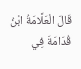قَالَ الْعَلَّامَةُ ابْنُ قُدَامَةَ فِي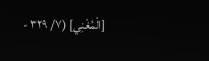[الْمُغْنِي] (٧/ ٣٢٩ -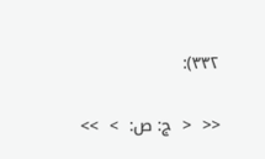٣٣٢):

<<  <  ج: ص:  >  >>